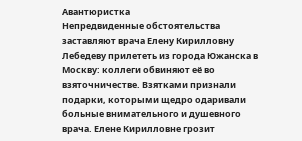Авантюристка
Непредвиденные обстоятельства заставляют врача Елену Кирилловну Лебедеву прилететь из города Южанска в Москву: коллеги обвиняют её во взяточничестве. Взятками признали подарки, которыми щедро одаривали больные внимательного и душевного врача. Елене Кирилловне грозит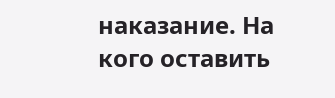наказание. На кого оставить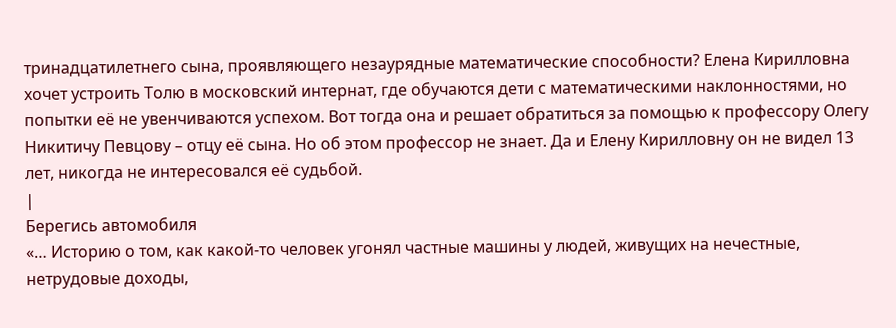тринадцатилетнего сына, проявляющего незаурядные математические способности? Елена Кирилловна хочет устроить Толю в московский интернат, где обучаются дети с математическими наклонностями, но попытки её не увенчиваются успехом. Вот тогда она и решает обратиться за помощью к профессору Олегу Никитичу Певцову – отцу её сына. Но об этом профессор не знает. Да и Елену Кирилловну он не видел 13 лет, никогда не интересовался её судьбой.
|
Берегись автомобиля
«… Историю о том, как какой-то человек угонял частные машины у людей, живущих на нечестные, нетрудовые доходы,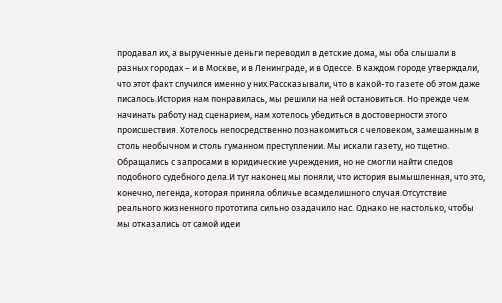продавал их, а вырученные деньги переводил в детские дома, мы оба слышали в разных городах – и в Москве, и в Ленинграде, и в Одессе. В каждом городе утверждали, что этот факт случился именно у них.Рассказывали, что в какой-то газете об этом даже писалось.История нам понравилась, мы решили на ней остановиться. Но прежде чем начинать работу над сценарием, нам хотелось убедиться в достоверности этого происшествия. Хотелось непосредственно познакомиться с человеком, замешанным в столь необычном и столь гуманном преступлении. Мы искали газету, но тщетно. Обращались с запросами в юридические учреждения, но не смогли найти следов подобного судебного дела.И тут наконец мы поняли, что история вымышленная, что это, конечно, легенда, которая приняла обличье всамделишного случая.Отсутствие реального жизненного прототипа сильно озадачило нас. Однако не настолько, чтобы мы отказались от самой идеи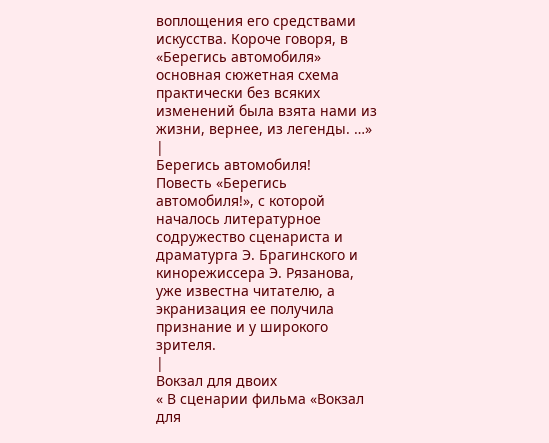воплощения его средствами искусства. Короче говоря, в «Берегись автомобиля» основная сюжетная схема практически без всяких изменений была взята нами из жизни, вернее, из легенды. …»
|
Берегись автомобиля!
Повесть «Берегись автомобиля!», с которой началось литературное содружество сценариста и драматурга Э. Брагинского и кинорежиссера Э. Рязанова, уже известна читателю, а экранизация ее получила признание и у широкого зрителя.
|
Вокзал для двоих
« В сценарии фильма «Вокзал для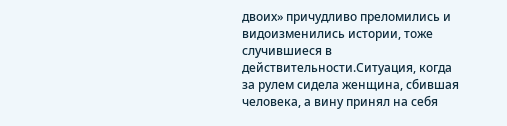двоих» причудливо преломились и видоизменились истории, тоже случившиеся в действительности.Ситуация, когда за рулем сидела женщина, сбившая человека, а вину принял на себя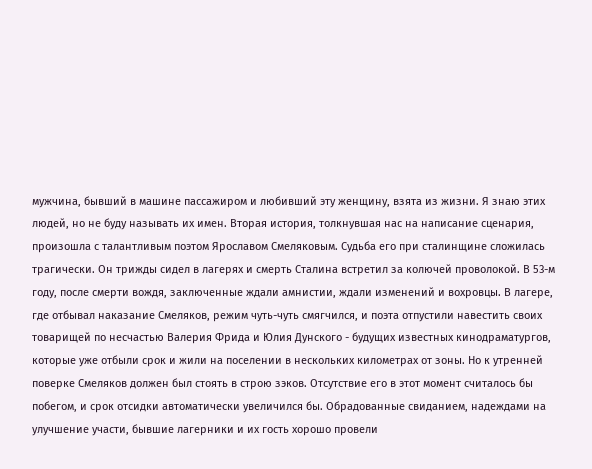мужчина, бывший в машине пассажиром и любивший эту женщину, взята из жизни. Я знаю этих людей, но не буду называть их имен. Вторая история, толкнувшая нас на написание сценария, произошла с талантливым поэтом Ярославом Смеляковым. Судьба его при сталинщине сложилась трагически. Он трижды сидел в лагерях и смерть Сталина встретил за колючей проволокой. В 53-м году, после смерти вождя, заключенные ждали амнистии, ждали изменений и вохровцы. В лагере, где отбывал наказание Смеляков, режим чуть-чуть смягчился, и поэта отпустили навестить своих товарищей по несчастью Валерия Фрида и Юлия Дунского - будущих известных кинодраматургов, которые уже отбыли срок и жили на поселении в нескольких километрах от зоны. Но к утренней поверке Смеляков должен был стоять в строю зэков. Отсутствие его в этот момент считалось бы побегом, и срок отсидки автоматически увеличился бы. Обрадованные свиданием, надеждами на улучшение участи, бывшие лагерники и их гость хорошо провели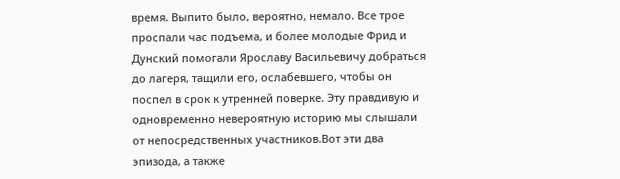время. Выпито было, вероятно, немало. Все трое проспали час подъема, и более молодые Фрид и Дунский помогали Ярославу Васильевичу добраться до лагеря, тащили его, ослабевшего, чтобы он поспел в срок к утренней поверке. Эту правдивую и одновременно невероятную историю мы слышали от непосредственных участников.Вот эти два эпизода, а также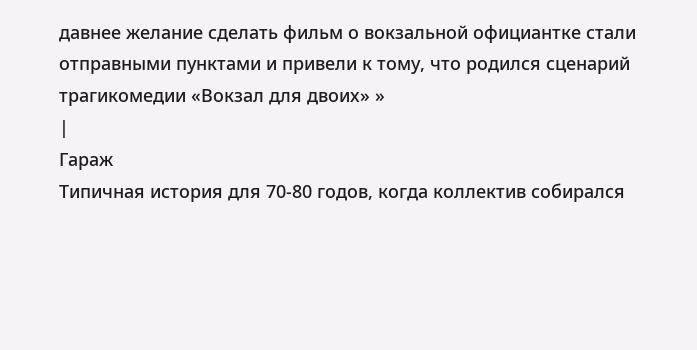давнее желание сделать фильм о вокзальной официантке стали отправными пунктами и привели к тому, что родился сценарий трагикомедии «Вокзал для двоих» »
|
Гараж
Типичная история для 70-80 годов, когда коллектив собирался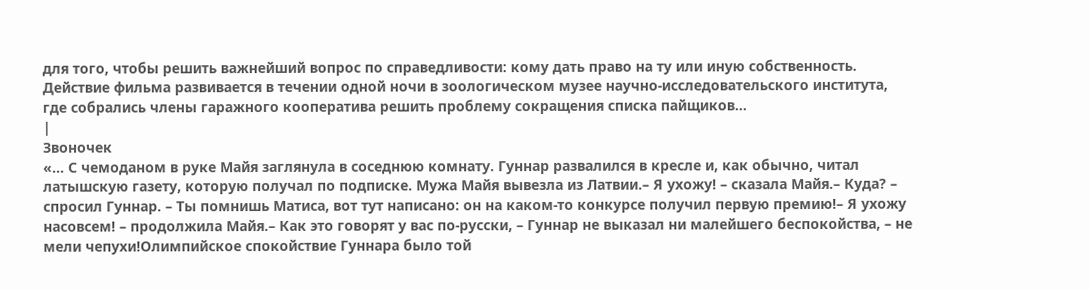для того, чтобы решить важнейший вопрос по справедливости: кому дать право на ту или иную собственность. Действие фильма развивается в течении одной ночи в зоологическом музее научно-исследовательского института, где собрались члены гаражного кооператива решить проблему сокращения списка пайщиков...
|
Звоночек
«… С чемоданом в руке Майя заглянула в соседнюю комнату. Гуннар развалился в кресле и, как обычно, читал латышскую газету, которую получал по подписке. Мужа Майя вывезла из Латвии.– Я ухожу! – сказала Майя.– Куда? – спросил Гуннар. – Ты помнишь Матиса, вот тут написано: он на каком-то конкурсе получил первую премию!– Я ухожу насовсем! – продолжила Майя.– Как это говорят у вас по-русски, – Гуннар не выказал ни малейшего беспокойства, – не мели чепухи!Олимпийское спокойствие Гуннара было той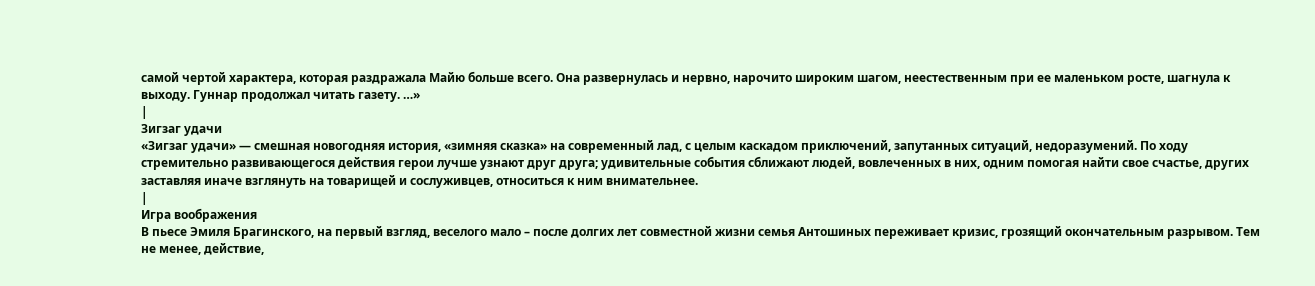самой чертой характера, которая раздражала Майю больше всего. Она развернулась и нервно, нарочито широким шагом, неестественным при ее маленьком росте, шагнула к выходу. Гуннар продолжал читать газету. …»
|
Зигзаг удачи
«Зигзаг удачи» — смешная новогодняя история, «зимняя сказка» на современный лад, с целым каскадом приключений, запутанных ситуаций, недоразумений. По ходу стремительно развивающегося действия герои лучше узнают друг друга; удивительные события сближают людей, вовлеченных в них, одним помогая найти свое счастье, других заставляя иначе взглянуть на товарищей и сослуживцев, относиться к ним внимательнее.
|
Игра воображения
В пьесе Эмиля Брагинского, на первый взгляд, веселого мало – после долгих лет совместной жизни семья Антошиных переживает кризис, грозящий окончательным разрывом. Тем не менее, действие,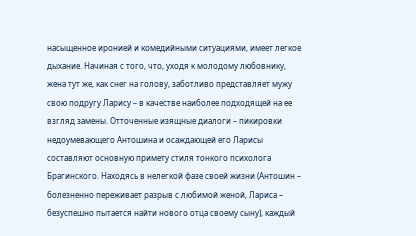насыщенное иронией и комедийными ситуациями, имеет легкое дыхание. Начиная с того, что, уходя к молодому любовнику, жена тут же, как снег на голову, заботливо представляет мужу свою подругу Ларису – в качестве наиболее подходящей на ее взгляд замены. Отточенные изящные диалоги – пикировки недоумевающего Антошина и осаждающей его Ларисы составляют основную примету стиля тонкого психолога Брагинского. Находясь в нелегкой фазе своей жизни (Антошин – болезненно переживает разрыв с любимой женой, Лариса – безуспешно пытается найти нового отца своему сыну), каждый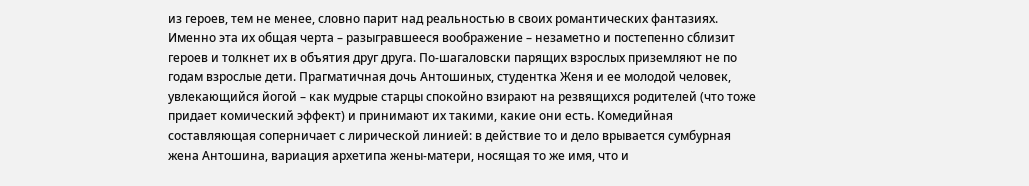из героев, тем не менее, словно парит над реальностью в своих романтических фантазиях. Именно эта их общая черта – разыгравшееся воображение – незаметно и постепенно сблизит героев и толкнет их в объятия друг друга. По-шагаловски парящих взрослых приземляют не по годам взрослые дети. Прагматичная дочь Антошиных, студентка Женя и ее молодой человек, увлекающийся йогой – как мудрые старцы спокойно взирают на резвящихся родителей (что тоже придает комический эффект) и принимают их такими, какие они есть. Комедийная составляющая соперничает с лирической линией: в действие то и дело врывается сумбурная жена Антошина, вариация архетипа жены-матери, носящая то же имя, что и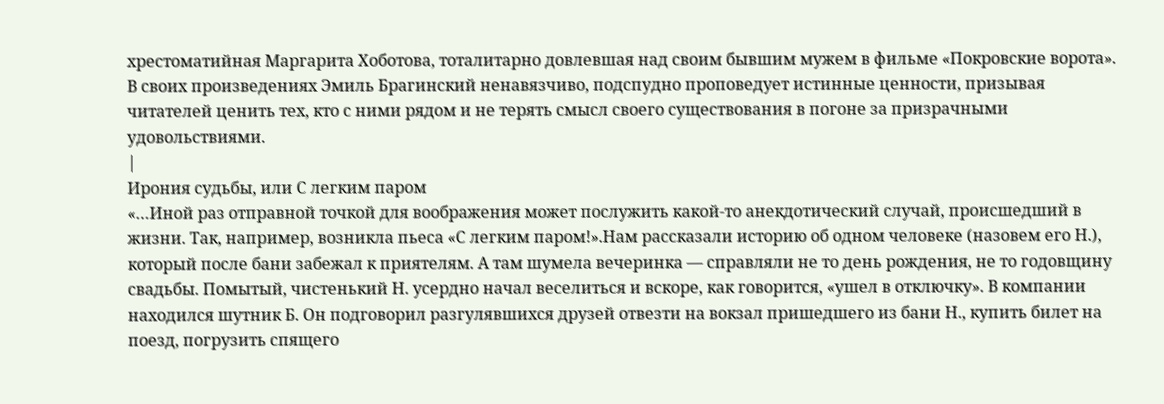хрестоматийная Маргарита Хоботова, тоталитарно довлевшая над своим бывшим мужем в фильме «Покровские ворота». В своих произведениях Эмиль Брагинский ненавязчиво, подспудно проповедует истинные ценности, призывая читателей ценить тех, кто с ними рядом и не терять смысл своего существования в погоне за призрачными удовольствиями.
|
Ирония судьбы, или С легким паром
«…Иной раз отправной точкой для воображения может послужить какой-то анекдотический случай, происшедший в жизни. Так, например, возникла пьеса «С легким паром!».Нам рассказали историю об одном человеке (назовем его Н.), который после бани забежал к приятелям. А там шумела вечеринка — справляли не то день рождения, не то годовщину свадьбы. Помытый, чистенький Н. усердно начал веселиться и вскоре, как говорится, «ушел в отключку». В компании находился шутник Б. Он подговорил разгулявшихся друзей отвезти на вокзал пришедшего из бани Н., купить билет на поезд, погрузить спящего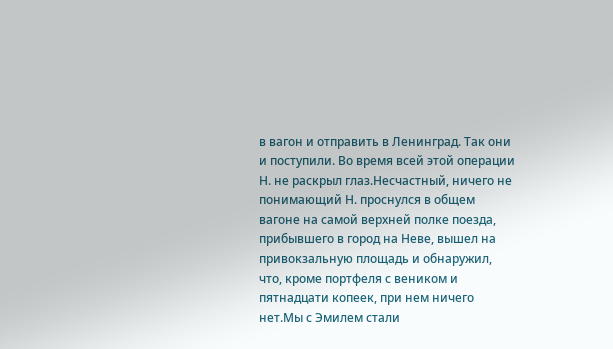в вагон и отправить в Ленинград. Так они и поступили. Во время всей этой операции Н. не раскрыл глаз.Несчастный, ничего не понимающий Н. проснулся в общем вагоне на самой верхней полке поезда, прибывшего в город на Неве, вышел на привокзальную площадь и обнаружил, что, кроме портфеля с веником и пятнадцати копеек, при нем ничего нет.Мы с Эмилем стали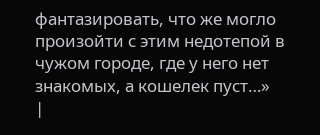фантазировать, что же могло произойти с этим недотепой в чужом городе, где у него нет знакомых, а кошелек пуст…»
|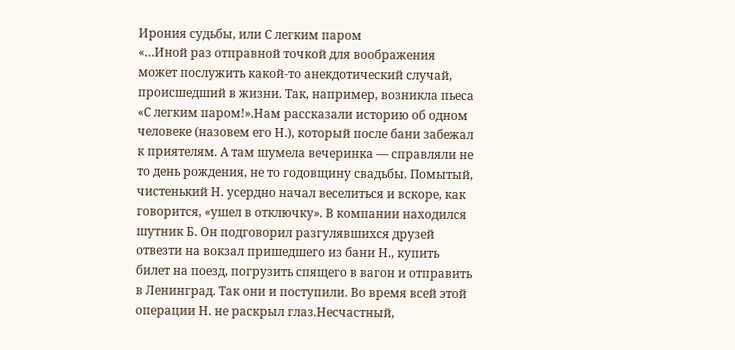Ирония судьбы, или С легким паром
«…Иной раз отправной точкой для воображения может послужить какой-то анекдотический случай, происшедший в жизни. Так, например, возникла пьеса «С легким паром!».Нам рассказали историю об одном человеке (назовем его Н.), который после бани забежал к приятелям. А там шумела вечеринка — справляли не то день рождения, не то годовщину свадьбы. Помытый, чистенький Н. усердно начал веселиться и вскоре, как говорится, «ушел в отключку». В компании находился шутник Б. Он подговорил разгулявшихся друзей отвезти на вокзал пришедшего из бани Н., купить билет на поезд, погрузить спящего в вагон и отправить в Ленинград. Так они и поступили. Во время всей этой операции Н. не раскрыл глаз.Несчастный,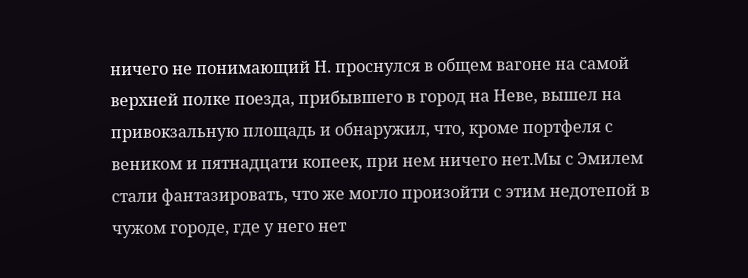ничего не понимающий Н. проснулся в общем вагоне на самой верхней полке поезда, прибывшего в город на Неве, вышел на привокзальную площадь и обнаружил, что, кроме портфеля с веником и пятнадцати копеек, при нем ничего нет.Мы с Эмилем стали фантазировать, что же могло произойти с этим недотепой в чужом городе, где у него нет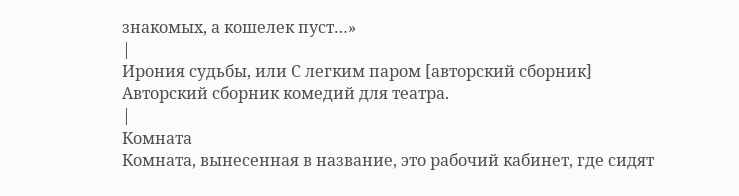знакомых, а кошелек пуст…»
|
Ирония судьбы, или С легким паром [авторский сборник]
Авторский сборник комедий для театра.
|
Комната
Комната, вынесенная в название, это рабочий кабинет, где сидят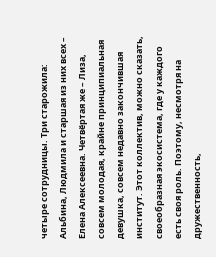четыре сотрудницы. Три старожила: Альбина, Людмила и старшая из них всех – Елена Алексеевна. Четвёртая же – Лиза, совсем молодая, крайне принципиальная девушка, совсем недавно закончившая институт. Этот коллектив, можно сказать, своеобразная экосистема, где у каждого есть своя роль. Поэтому, несмотря на дружественность,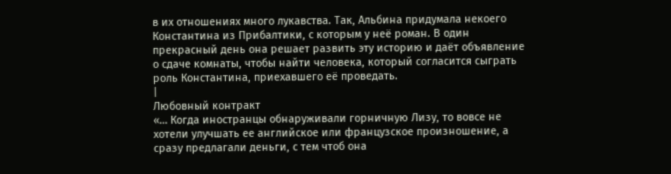в их отношениях много лукавства. Так, Альбина придумала некоего Константина из Прибалтики, с которым у неё роман. В один прекрасный день она решает развить эту историю и даёт объявление о сдаче комнаты, чтобы найти человека, который согласится сыграть роль Константина, приехавшего её проведать.
|
Любовный контракт
«… Когда иностранцы обнаруживали горничную Лизу, то вовсе не хотели улучшать ее английское или французское произношение, а сразу предлагали деньги, с тем чтоб она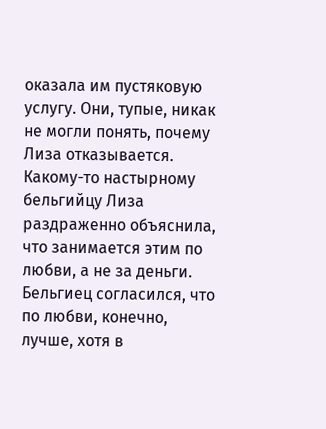оказала им пустяковую услугу. Они, тупые, никак не могли понять, почему Лиза отказывается. Какому-то настырному бельгийцу Лиза раздраженно объяснила, что занимается этим по любви, а не за деньги. Бельгиец согласился, что по любви, конечно, лучше, хотя в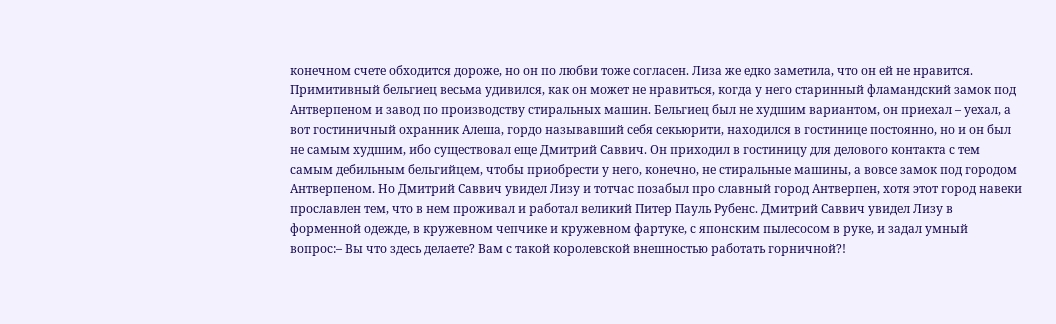конечном счете обходится дороже, но он по любви тоже согласен. Лиза же едко заметила, что он ей не нравится. Примитивный бельгиец весьма удивился, как он может не нравиться, когда у него старинный фламандский замок под Антверпеном и завод по производству стиральных машин. Бельгиец был не худшим вариантом, он приехал – уехал, а вот гостиничный охранник Алеша, гордо называвший себя секьюрити, находился в гостинице постоянно, но и он был не самым худшим, ибо существовал еще Дмитрий Саввич. Он приходил в гостиницу для делового контакта с тем самым дебильным бельгийцем, чтобы приобрести у него, конечно, не стиральные машины, а вовсе замок под городом Антверпеном. Но Дмитрий Саввич увидел Лизу и тотчас позабыл про славный город Антверпен, хотя этот город навеки прославлен тем, что в нем проживал и работал великий Питер Пауль Рубенс. Дмитрий Саввич увидел Лизу в форменной одежде, в кружевном чепчике и кружевном фартуке, с японским пылесосом в руке, и задал умный вопрос:– Вы что здесь делаете? Вам с такой королевской внешностью работать горничной?!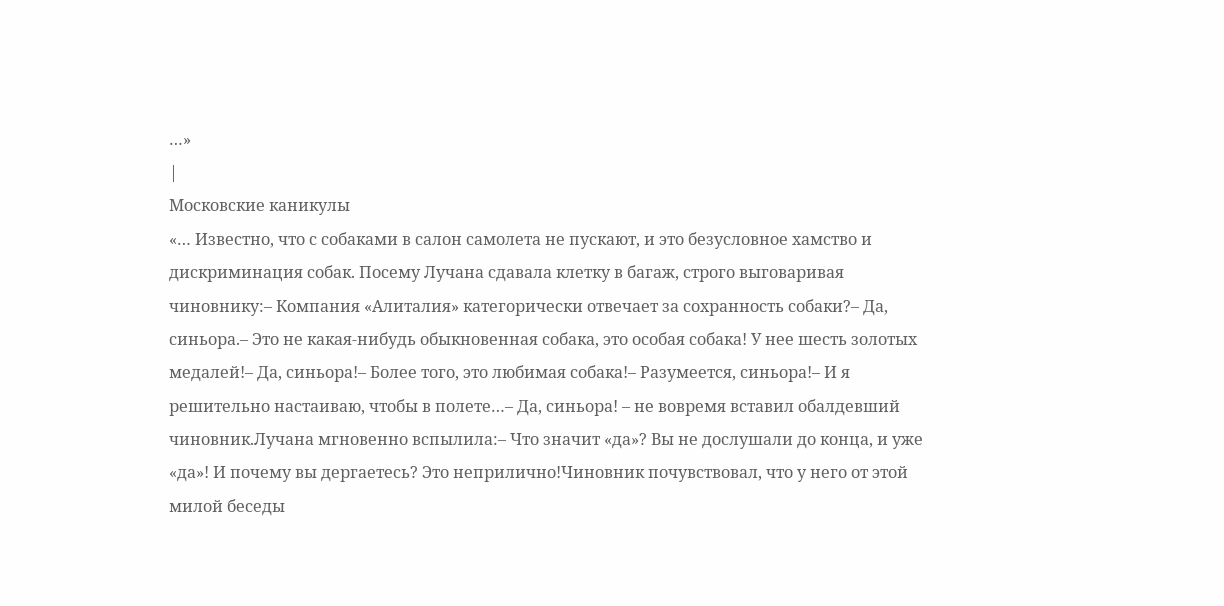…»
|
Московские каникулы
«… Известно, что с собаками в салон самолета не пускают, и это безусловное хамство и дискриминация собак. Посему Лучана сдавала клетку в багаж, строго выговаривая чиновнику:– Компания «Алиталия» категорически отвечает за сохранность собаки?– Да, синьора.– Это не какая-нибудь обыкновенная собака, это особая собака! У нее шесть золотых медалей!– Да, синьора!– Более того, это любимая собака!– Разумеется, синьора!– И я решительно настаиваю, чтобы в полете…– Да, синьора! – не вовремя вставил обалдевший чиновник.Лучана мгновенно вспылила:– Что значит «да»? Вы не дослушали до конца, и уже «да»! И почему вы дергаетесь? Это неприлично!Чиновник почувствовал, что у него от этой милой беседы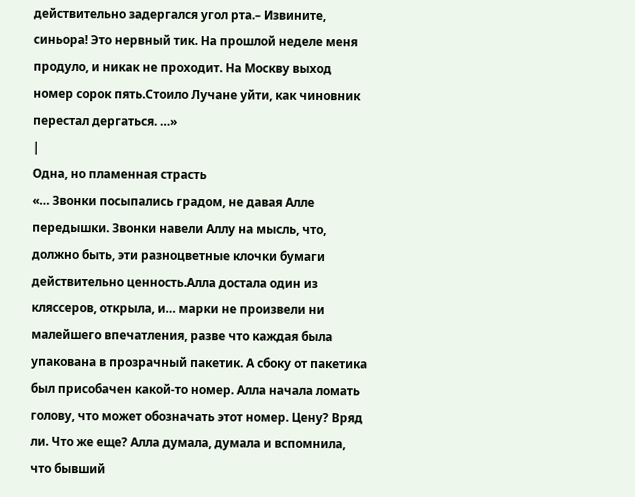действительно задергался угол рта.– Извините, синьора! Это нервный тик. На прошлой неделе меня продуло, и никак не проходит. На Москву выход номер сорок пять.Стоило Лучане уйти, как чиновник перестал дергаться. …»
|
Одна, но пламенная страсть
«… Звонки посыпались градом, не давая Алле передышки. Звонки навели Аллу на мысль, что, должно быть, эти разноцветные клочки бумаги действительно ценность.Алла достала один из кляссеров, открыла, и… марки не произвели ни малейшего впечатления, разве что каждая была упакована в прозрачный пакетик. А сбоку от пакетика был присобачен какой-то номер. Алла начала ломать голову, что может обозначать этот номер. Цену? Вряд ли. Что же еще? Алла думала, думала и вспомнила, что бывший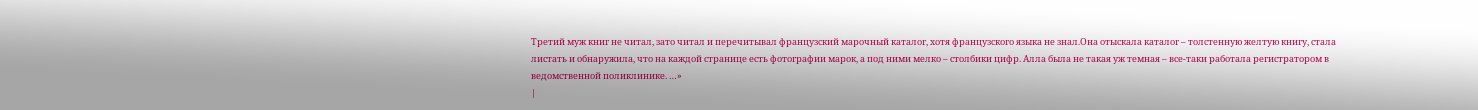Третий муж книг не читал, зато читал и перечитывал французский марочный каталог, хотя французского языка не знал.Она отыскала каталог – толстенную желтую книгу, стала листать и обнаружила, что на каждой странице есть фотографии марок, а под ними мелко – столбики цифр. Алла была не такая уж темная – все-таки работала регистратором в ведомственной поликлинике. …»
|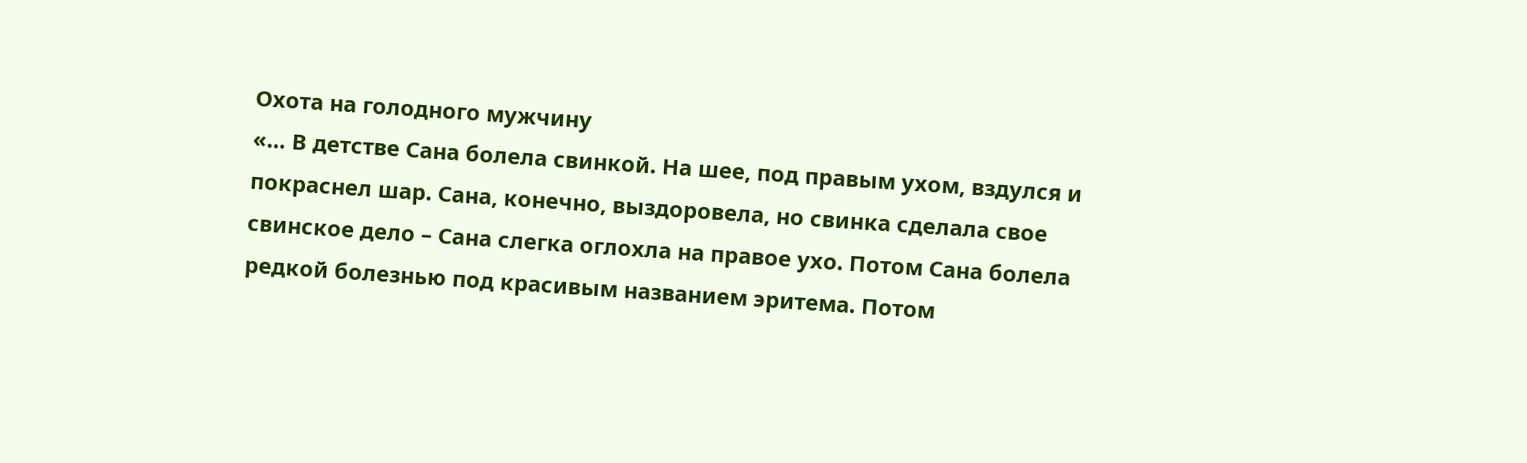Охота на голодного мужчину
«… В детстве Сана болела свинкой. На шее, под правым ухом, вздулся и покраснел шар. Сана, конечно, выздоровела, но свинка сделала свое свинское дело – Сана слегка оглохла на правое ухо. Потом Сана болела редкой болезнью под красивым названием эритема. Потом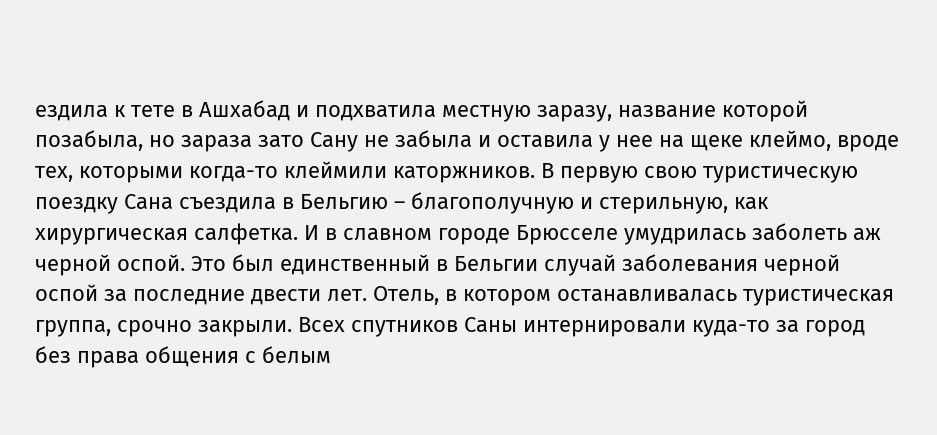ездила к тете в Ашхабад и подхватила местную заразу, название которой позабыла, но зараза зато Сану не забыла и оставила у нее на щеке клеймо, вроде тех, которыми когда-то клеймили каторжников. В первую свою туристическую поездку Сана съездила в Бельгию – благополучную и стерильную, как хирургическая салфетка. И в славном городе Брюсселе умудрилась заболеть аж черной оспой. Это был единственный в Бельгии случай заболевания черной оспой за последние двести лет. Отель, в котором останавливалась туристическая группа, срочно закрыли. Всех спутников Саны интернировали куда-то за город без права общения с белым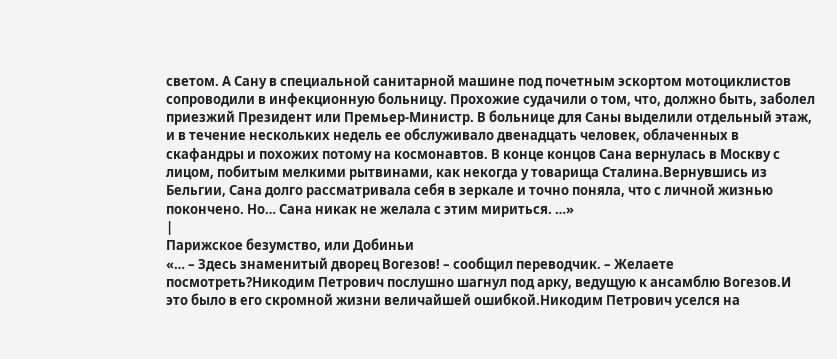светом. А Сану в специальной санитарной машине под почетным эскортом мотоциклистов сопроводили в инфекционную больницу. Прохожие судачили о том, что, должно быть, заболел приезжий Президент или Премьер-Министр. В больнице для Саны выделили отдельный этаж, и в течение нескольких недель ее обслуживало двенадцать человек, облаченных в скафандры и похожих потому на космонавтов. В конце концов Сана вернулась в Москву с лицом, побитым мелкими рытвинами, как некогда у товарища Сталина.Вернувшись из Бельгии, Сана долго рассматривала себя в зеркале и точно поняла, что с личной жизнью покончено. Но… Сана никак не желала с этим мириться. …»
|
Парижское безумство, или Добиньи
«… – Здесь знаменитый дворец Вогезов! – сообщил переводчик. – Желаете посмотреть?Никодим Петрович послушно шагнул под арку, ведущую к ансамблю Вогезов.И это было в его скромной жизни величайшей ошибкой.Никодим Петрович уселся на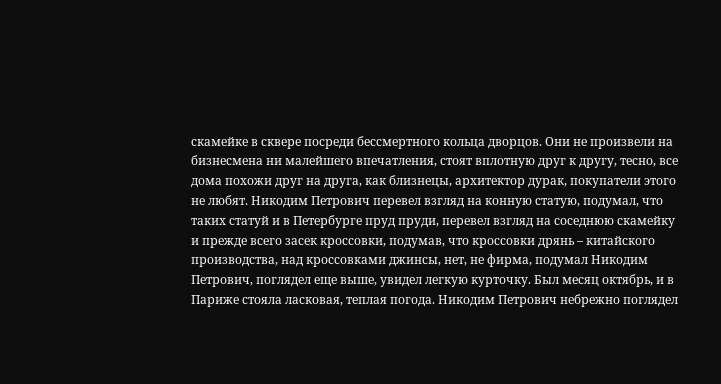скамейке в сквере посреди бессмертного кольца дворцов. Они не произвели на бизнесмена ни малейшего впечатления, стоят вплотную друг к другу, тесно, все дома похожи друг на друга, как близнецы, архитектор дурак, покупатели этого не любят. Никодим Петрович перевел взгляд на конную статую, подумал, что таких статуй и в Петербурге пруд пруди, перевел взгляд на соседнюю скамейку и прежде всего засек кроссовки, подумав, что кроссовки дрянь – китайского производства, над кроссовками джинсы, нет, не фирма, подумал Никодим Петрович, поглядел еще выше, увидел легкую курточку. Был месяц октябрь, и в Париже стояла ласковая, теплая погода. Никодим Петрович небрежно поглядел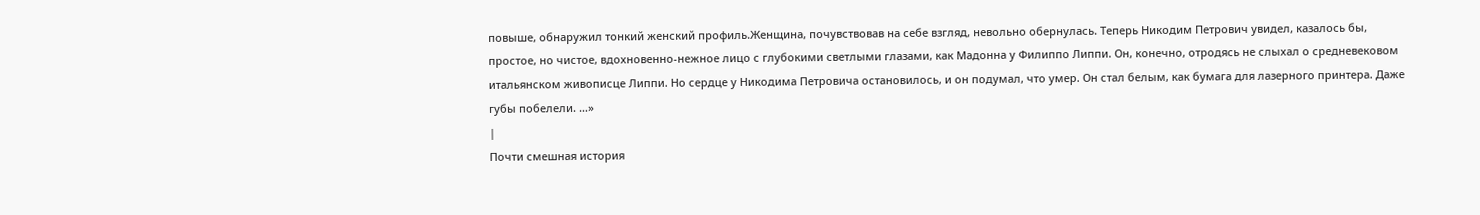повыше, обнаружил тонкий женский профиль.Женщина, почувствовав на себе взгляд, невольно обернулась. Теперь Никодим Петрович увидел, казалось бы, простое, но чистое, вдохновенно-нежное лицо с глубокими светлыми глазами, как Мадонна у Филиппо Липпи. Он, конечно, отродясь не слыхал о средневековом итальянском живописце Липпи. Но сердце у Никодима Петровича остановилось, и он подумал, что умер. Он стал белым, как бумага для лазерного принтера. Даже губы побелели. …»
|
Почти смешная история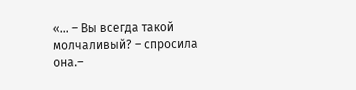«… – Вы всегда такой молчаливый? – спросила она.–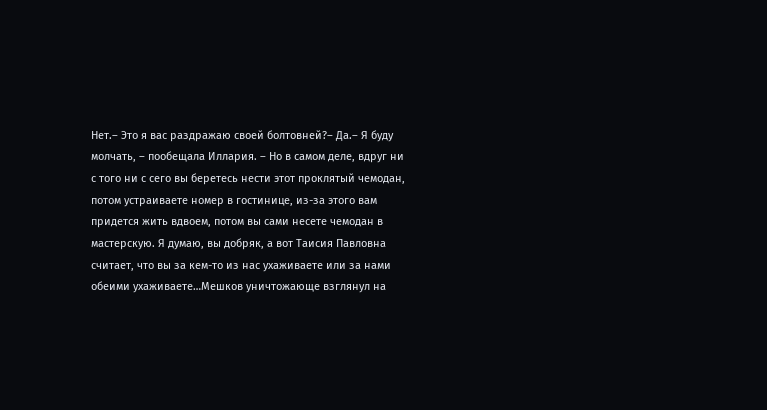Нет.– Это я вас раздражаю своей болтовней?– Да.– Я буду молчать, – пообещала Иллария. – Но в самом деле, вдруг ни с того ни с сего вы беретесь нести этот проклятый чемодан, потом устраиваете номер в гостинице, из-за этого вам придется жить вдвоем, потом вы сами несете чемодан в мастерскую. Я думаю, вы добряк, а вот Таисия Павловна считает, что вы за кем-то из нас ухаживаете или за нами обеими ухаживаете…Мешков уничтожающе взглянул на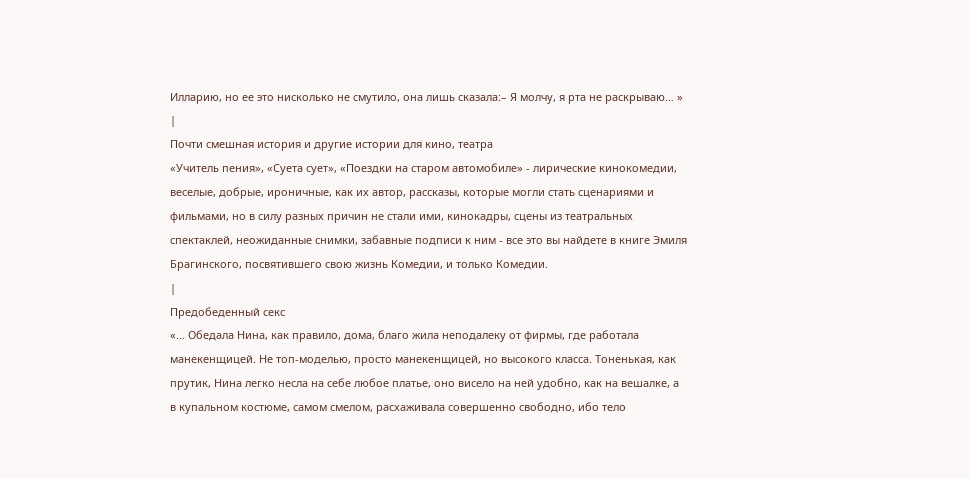Илларию, но ее это нисколько не смутило, она лишь сказала:– Я молчу, я рта не раскрываю… »
|
Почти смешная история и другие истории для кино, театра
«Учитель пения», «Суета сует», «Поездки на старом автомобиле» - лирические кинокомедии, веселые, добрые, ироничные, как их автор, рассказы, которые могли стать сценариями и фильмами, но в силу разных причин не стали ими, кинокадры, сцены из театральных спектаклей, неожиданные снимки, забавные подписи к ним - все это вы найдете в книге Эмиля Брагинского, посвятившего свою жизнь Комедии, и только Комедии.
|
Предобеденный секс
«… Обедала Нина, как правило, дома, благо жила неподалеку от фирмы, где работала манекенщицей. Не топ-моделью, просто манекенщицей, но высокого класса. Тоненькая, как прутик, Нина легко несла на себе любое платье, оно висело на ней удобно, как на вешалке, а в купальном костюме, самом смелом, расхаживала совершенно свободно, ибо тело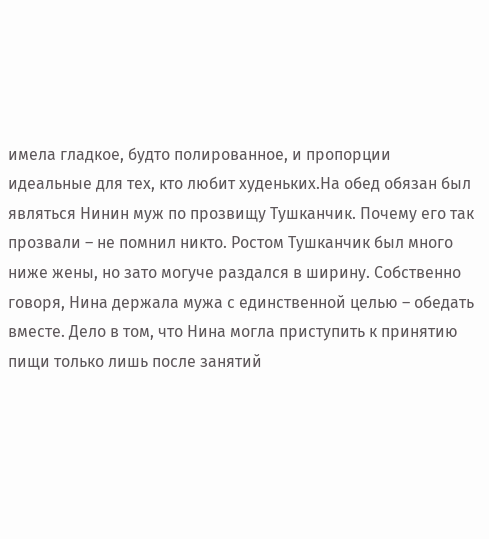имела гладкое, будто полированное, и пропорции идеальные для тех, кто любит худеньких.На обед обязан был являться Нинин муж по прозвищу Тушканчик. Почему его так прозвали – не помнил никто. Ростом Тушканчик был много ниже жены, но зато могуче раздался в ширину. Собственно говоря, Нина держала мужа с единственной целью – обедать вместе. Дело в том, что Нина могла приступить к принятию пищи только лишь после занятий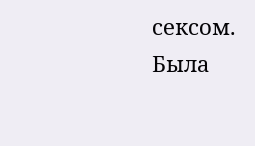сексом. Была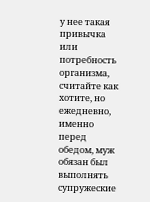у нее такая привычка или потребность организма, считайте как хотите, но ежедневно, именно перед обедом, муж обязан был выполнять супружеские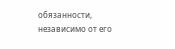обязанности, независимо от его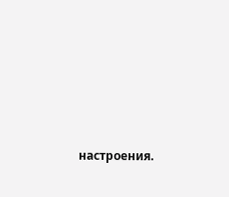настроения.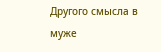Другого смысла в муже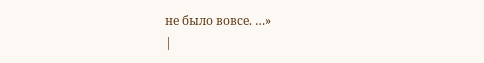не было вовсе. …»
|